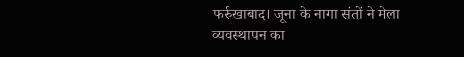फर्रुखाबाद। जूना के नागा संतों ने मेला व्यवस्थापन का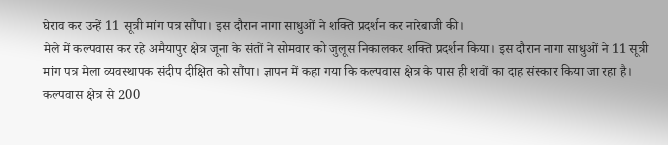घेराव कर उन्हें 11 सूत्री मांग पत्र सौंपा। इस दौरान नागा साधुओं ने शक्ति प्रदर्शन कर नारेबाजी की।
मेले में कल्पवास कर रहे अमैयापुर क्षेत्र जूना के संतों ने सोमवार को जुलूस निकालकर शक्ति प्रदर्शन किया। इस दौरान नागा साधुओं ने 11 सूत्री मांग पत्र मेला व्यवस्थापक संदीप दीक्षित को सौंपा। ज्ञापन में कहा गया कि कल्पवास क्षेत्र के पास ही शवों का दाह संस्कार किया जा रहा है।
कल्पवास क्षेत्र से 200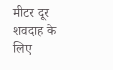मीटर दूर शवदाह के लिए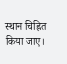स्थान चिह्नित किया जाए।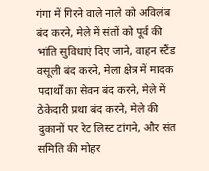गंगा में गिरने वाले नाले को अविलंब बंद करने, मेले में संतों को पूर्व की भांति सुविधाएं दिए जाने, वाहन स्टैंड वसूली बंद करने, मेला क्षेत्र में मादक पदार्थों का सेवन बंद करने, मेले में ठेकेदारी प्रथा बंद करने, मेले की दुकानों पर रेट लिस्ट टांगने, और संत समिति की मोहर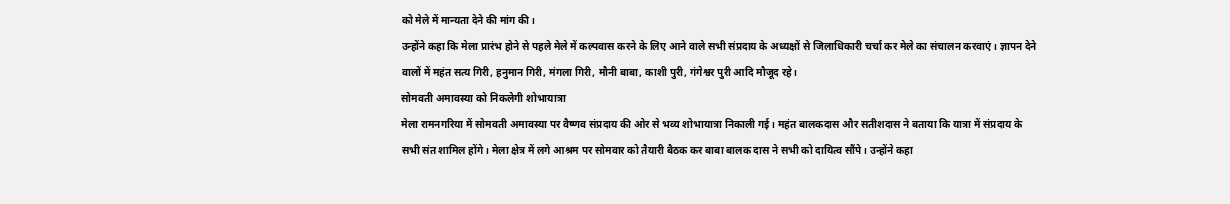को मेले में मान्यता देने की मांग की।
उन्होंने कहा कि मेला प्रारंभ होने से पहले मेले में कल्पवास करने के लिए आने वाले सभी संप्रदाय के अध्यक्षों से जिलाधिकारी चर्चा कर मेले का संचालन करवाएं। ज्ञापन देने वालों में महंत सत्य गिरी, हनुमान गिरी, मंगला गिरी, मौनी बाबा, काशी पुरी, गंगेश्वर पुरी आदि मौजूद रहे।
सोमवती अमावस्या को निकलेगी शोभायात्रा
मेला रामनगरिया में सोमवती अमावस्या पर वैष्णव संप्रदाय की ओर से भव्य शोभायात्रा निकाली गई। महंत बालकदास और सतीशदास ने बताया कि यात्रा में संप्रदाय के सभी संत शामिल होंगे। मेला क्षेत्र में लगे आश्रम पर सोमवार को तैयारी बैठक कर बाबा बालक दास ने सभी को दायित्व सौंपे। उन्होंने कहा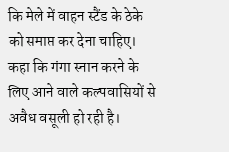कि मेले में वाहन स्टैंड के ठेके को समाप्त कर देना चाहिए। कहा कि गंगा स्नान करने के लिए आने वाले कल्पवासियों से अवैध वसूली हो रही है।